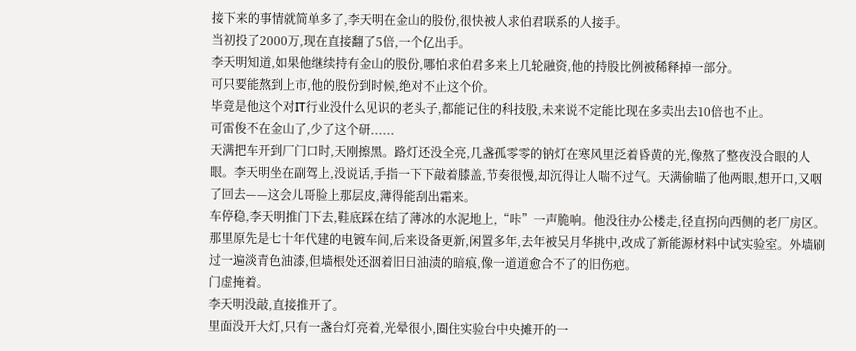接下来的事情就简单多了,李天明在金山的股份,很快被人求伯君联系的人接手。
当初投了2000万,现在直接翻了5倍,一个亿出手。
李天明知道,如果他继续持有金山的股份,哪怕求伯君多来上几轮融资,他的持股比例被稀释掉一部分。
可只要能熬到上市,他的股份到时候,绝对不止这个价。
毕竟是他这个对IT行业没什么见识的老头子,都能记住的科技股,未来说不定能比现在多卖出去10倍也不止。
可雷俊不在金山了,少了这个研......
天满把车开到厂门口时,天刚擦黑。路灯还没全亮,几盏孤零零的钠灯在寒风里泛着昏黄的光,像熬了整夜没合眼的人眼。李天明坐在副驾上,没说话,手指一下下敲着膝盖,节奏很慢,却沉得让人喘不过气。天满偷瞄了他两眼,想开口,又咽了回去——这会儿哥脸上那层皮,薄得能刮出霜来。
车停稳,李天明推门下去,鞋底踩在结了薄冰的水泥地上,“咔”一声脆响。他没往办公楼走,径直拐向西侧的老厂房区。那里原先是七十年代建的电镀车间,后来设备更新,闲置多年,去年被吴月华挑中,改成了新能源材料中试实验室。外墙刷过一遍淡青色油漆,但墙根处还洇着旧日油渍的暗痕,像一道道愈合不了的旧伤疤。
门虚掩着。
李天明没敲,直接推开了。
里面没开大灯,只有一盏台灯亮着,光晕很小,圈住实验台中央摊开的一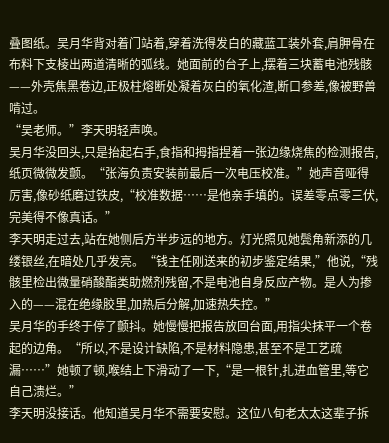叠图纸。吴月华背对着门站着,穿着洗得发白的藏蓝工装外套,肩胛骨在布料下支棱出两道清晰的弧线。她面前的台子上,摆着三块蓄电池残骸——外壳焦黑卷边,正极柱熔断处凝着灰白的氧化渣,断口参差,像被野兽啃过。
“吴老师。”李天明轻声唤。
吴月华没回头,只是抬起右手,食指和拇指捏着一张边缘烧焦的检测报告,纸页微微发颤。“张海负责安装前最后一次电压校准。”她声音哑得厉害,像砂纸磨过铁皮,“校准数据……是他亲手填的。误差零点零三伏,完美得不像真话。”
李天明走过去,站在她侧后方半步远的地方。灯光照见她鬓角新添的几缕银丝,在暗处几乎发亮。“钱主任刚送来的初步鉴定结果,”他说,“残骸里检出微量硝酸酯类助燃剂残留,不是电池自身反应产物。是人为掺入的——混在绝缘胶里,加热后分解,加速热失控。”
吴月华的手终于停了颤抖。她慢慢把报告放回台面,用指尖抹平一个卷起的边角。“所以,不是设计缺陷,不是材料隐患,甚至不是工艺疏漏……”她顿了顿,喉结上下滑动了一下,“是一根针,扎进血管里,等它自己溃烂。”
李天明没接话。他知道吴月华不需要安慰。这位八旬老太太这辈子拆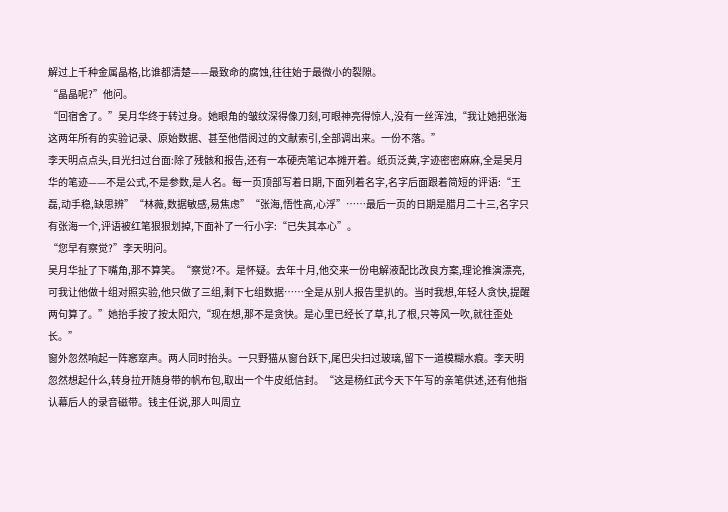解过上千种金属晶格,比谁都清楚——最致命的腐蚀,往往始于最微小的裂隙。
“晶晶呢?”他问。
“回宿舍了。”吴月华终于转过身。她眼角的皱纹深得像刀刻,可眼神亮得惊人,没有一丝浑浊,“我让她把张海这两年所有的实验记录、原始数据、甚至他借阅过的文献索引,全部调出来。一份不落。”
李天明点点头,目光扫过台面:除了残骸和报告,还有一本硬壳笔记本摊开着。纸页泛黄,字迹密密麻麻,全是吴月华的笔迹——不是公式,不是参数,是人名。每一页顶部写着日期,下面列着名字,名字后面跟着简短的评语:“王磊,动手稳,缺思辨”“林薇,数据敏感,易焦虑”“张海,悟性高,心浮”……最后一页的日期是腊月二十三,名字只有张海一个,评语被红笔狠狠划掉,下面补了一行小字:“已失其本心”。
“您早有察觉?”李天明问。
吴月华扯了下嘴角,那不算笑。“察觉?不。是怀疑。去年十月,他交来一份电解液配比改良方案,理论推演漂亮,可我让他做十组对照实验,他只做了三组,剩下七组数据……全是从别人报告里扒的。当时我想,年轻人贪快,提醒两句算了。”她抬手按了按太阳穴,“现在想,那不是贪快。是心里已经长了草,扎了根,只等风一吹,就往歪处长。”
窗外忽然响起一阵窸窣声。两人同时抬头。一只野猫从窗台跃下,尾巴尖扫过玻璃,留下一道模糊水痕。李天明忽然想起什么,转身拉开随身带的帆布包,取出一个牛皮纸信封。“这是杨红武今天下午写的亲笔供述,还有他指认幕后人的录音磁带。钱主任说,那人叫周立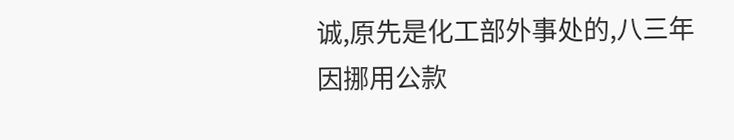诚,原先是化工部外事处的,八三年因挪用公款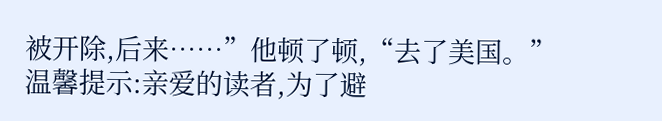被开除,后来……”他顿了顿,“去了美国。”
温馨提示:亲爱的读者,为了避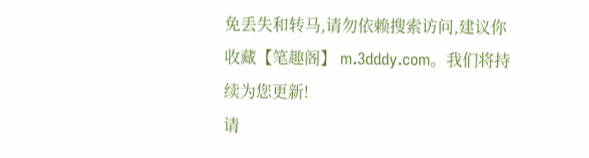免丢失和转马,请勿依赖搜索访问,建议你收藏【笔趣阁】 m.3dddy.com。我们将持续为您更新!
请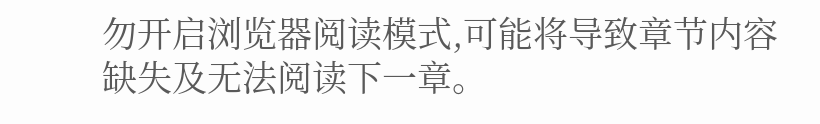勿开启浏览器阅读模式,可能将导致章节内容缺失及无法阅读下一章。